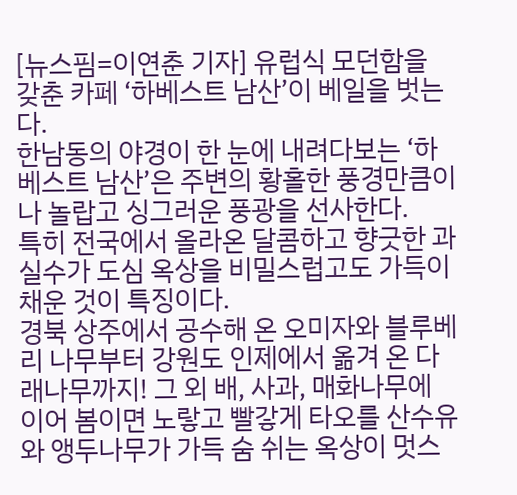[뉴스핌=이연춘 기자] 유럽식 모던함을 갖춘 카페 ‘하베스트 남산’이 베일을 벗는다.
한남동의 야경이 한 눈에 내려다보는 ‘하베스트 남산’은 주변의 황홀한 풍경만큼이나 놀랍고 싱그러운 풍광을 선사한다.
특히 전국에서 올라온 달콤하고 향긋한 과실수가 도심 옥상을 비밀스럽고도 가득이 채운 것이 특징이다.
경북 상주에서 공수해 온 오미자와 블루베리 나무부터 강원도 인제에서 옮겨 온 다래나무까지! 그 외 배, 사과, 매화나무에 이어 봄이면 노랗고 빨갛게 타오를 산수유와 앵두나무가 가득 숨 쉬는 옥상이 멋스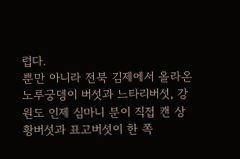럽다.
뿐만 아니라 전북 김제에서 올라온 노루궁뎅이 버섯과 느타리버섯, 강원도 인제 심마니 분이 직접 캔 상황버섯과 표고버섯이 한 쪽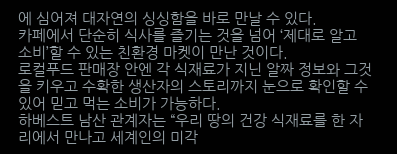에 심어져 대자연의 싱싱함을 바로 만날 수 있다.
카페에서 단순히 식사를 즐기는 것을 넘어 ‘제대로 알고 소비’할 수 있는 친환경 마켓이 만난 것이다.
로컬푸드 판매장 안엔 각 식재료가 지닌 알짜 정보와 그것을 키우고 수확한 생산자의 스토리까지 눈으로 확인할 수 있어 믿고 먹는 소비가 가능하다.
하베스트 남산 관계자는 “우리 땅의 건강 식재료를 한 자리에서 만나고 세계인의 미각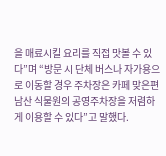을 매료시킬 요리를 직접 맛볼 수 있다”며 “방문 시 단체 버스나 자가용으로 이동할 경우 주차장은 카페 맞은편 남산 식물원의 공영주차장을 저렴하게 이용할 수 있다”고 말했다.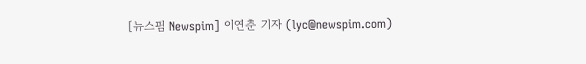[뉴스핌 Newspim] 이연춘 기자 (lyc@newspim.com)